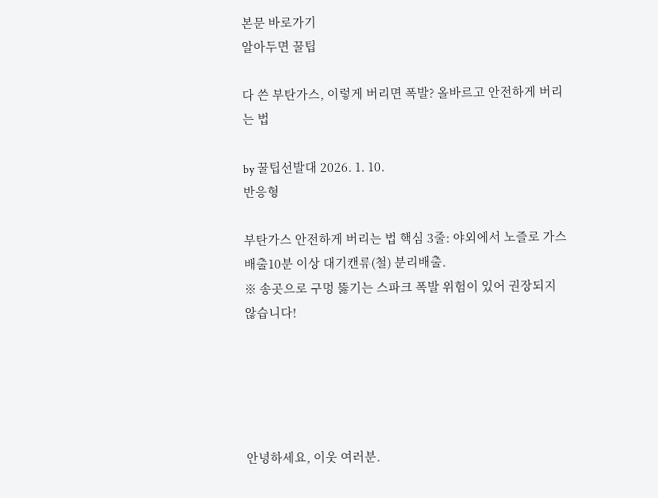본문 바로가기
알아두면 꿀팁

다 쓴 부탄가스, 이렇게 버리면 폭발? 올바르고 안전하게 버리는 법

by 꿀팁선발대 2026. 1. 10.
반응형

부탄가스 안전하게 버리는 법 핵심 3줄: 야외에서 노즐로 가스 배출10분 이상 대기캔류(철) 분리배출.
※ 송곳으로 구멍 뚫기는 스파크 폭발 위험이 있어 권장되지 않습니다!





안녕하세요, 이웃 여러분.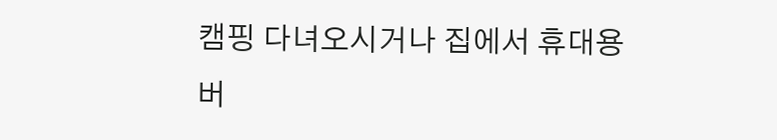캠핑 다녀오시거나 집에서 휴대용 버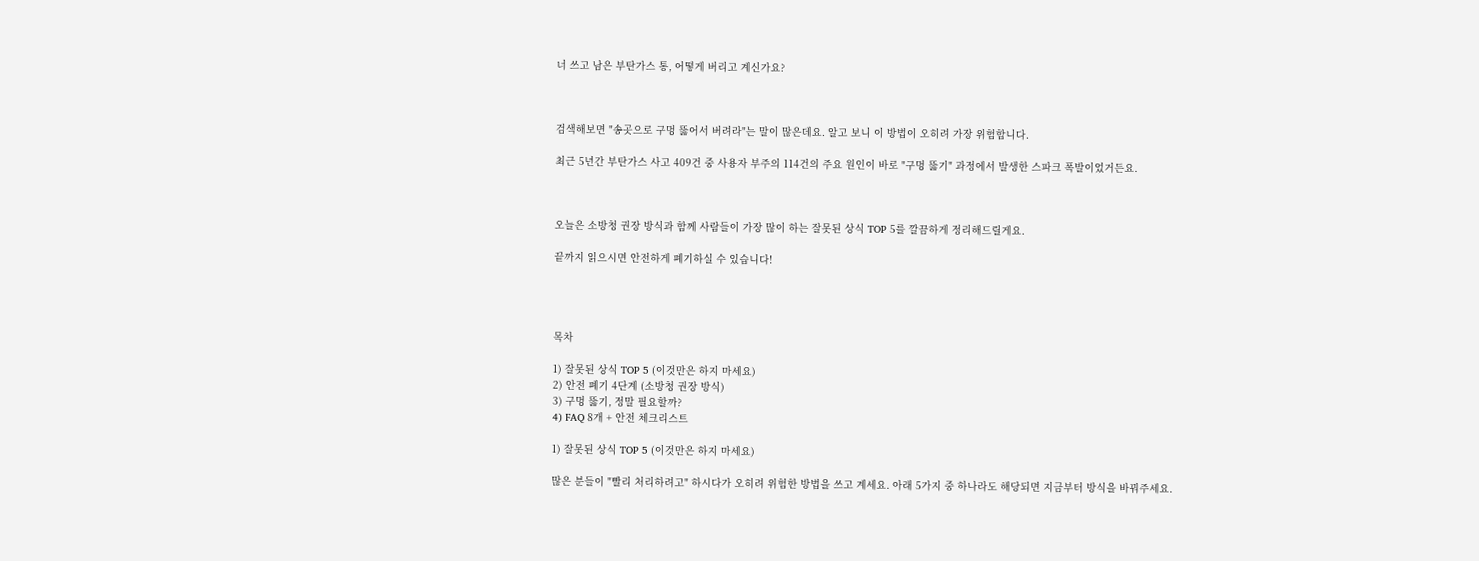너 쓰고 남은 부탄가스 통, 어떻게 버리고 계신가요?



검색해보면 "송곳으로 구멍 뚫어서 버려라"는 말이 많은데요. 알고 보니 이 방법이 오히려 가장 위험합니다.

최근 5년간 부탄가스 사고 409건 중 사용자 부주의 114건의 주요 원인이 바로 "구멍 뚫기" 과정에서 발생한 스파크 폭발이었거든요.



오늘은 소방청 권장 방식과 함께 사람들이 가장 많이 하는 잘못된 상식 TOP 5를 깔끔하게 정리해드릴게요.

끝까지 읽으시면 안전하게 폐기하실 수 있습니다!




목차

1) 잘못된 상식 TOP 5 (이것만은 하지 마세요)
2) 안전 폐기 4단계 (소방청 권장 방식)
3) 구멍 뚫기, 정말 필요할까?
4) FAQ 8개 + 안전 체크리스트

1) 잘못된 상식 TOP 5 (이것만은 하지 마세요)

많은 분들이 "빨리 처리하려고" 하시다가 오히려 위험한 방법을 쓰고 계세요. 아래 5가지 중 하나라도 해당되면 지금부터 방식을 바꿔주세요.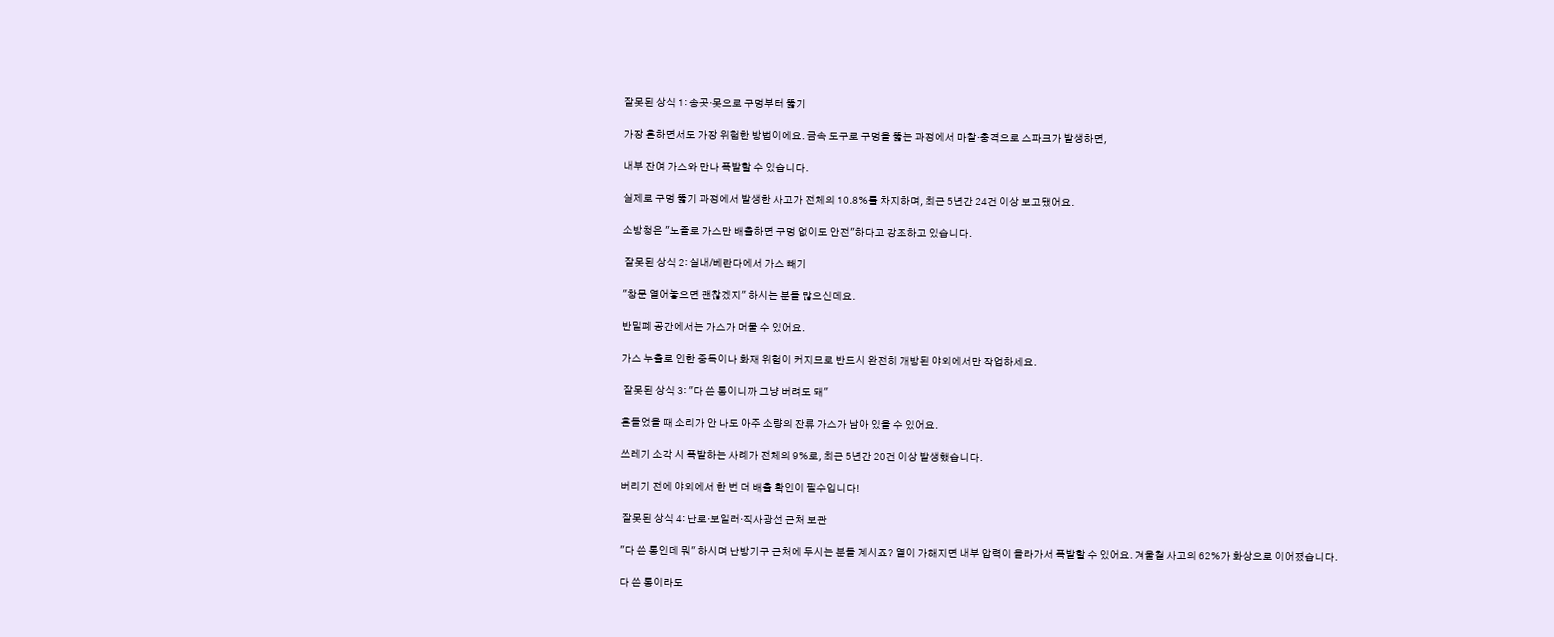잘못된 상식 1: 송곳·못으로 구멍부터 뚫기

가장 흔하면서도 가장 위험한 방법이에요. 금속 도구로 구멍을 뚫는 과정에서 마찰·충격으로 스파크가 발생하면,

내부 잔여 가스와 만나 폭발할 수 있습니다.

실제로 구멍 뚫기 과정에서 발생한 사고가 전체의 10.8%를 차지하며, 최근 5년간 24건 이상 보고됐어요.

소방청은 "노즐로 가스만 배출하면 구멍 없이도 안전"하다고 강조하고 있습니다.

 잘못된 상식 2: 실내/베란다에서 가스 빼기

"창문 열어놓으면 괜찮겠지" 하시는 분들 많으신데요.

반밀폐 공간에서는 가스가 머물 수 있어요.

가스 누출로 인한 중독이나 화재 위험이 커지므로 반드시 완전히 개방된 야외에서만 작업하세요.

 잘못된 상식 3: "다 쓴 통이니까 그냥 버려도 돼"

흔들었을 때 소리가 안 나도 아주 소량의 잔류 가스가 남아 있을 수 있어요.

쓰레기 소각 시 폭발하는 사례가 전체의 9%로, 최근 5년간 20건 이상 발생했습니다.

버리기 전에 야외에서 한 번 더 배출 확인이 필수입니다!

 잘못된 상식 4: 난로·보일러·직사광선 근처 보관

"다 쓴 통인데 뭐" 하시며 난방기구 근처에 두시는 분들 계시죠? 열이 가해지면 내부 압력이 올라가서 폭발할 수 있어요. 겨울철 사고의 62%가 화상으로 이어졌습니다.

다 쓴 통이라도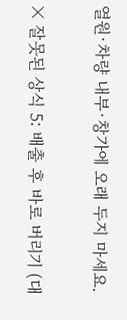열원·차량 내부·창가에 오래 두지 마세요.

❌ 잘못된 상식 5: 배출 후 바로 버리기 (대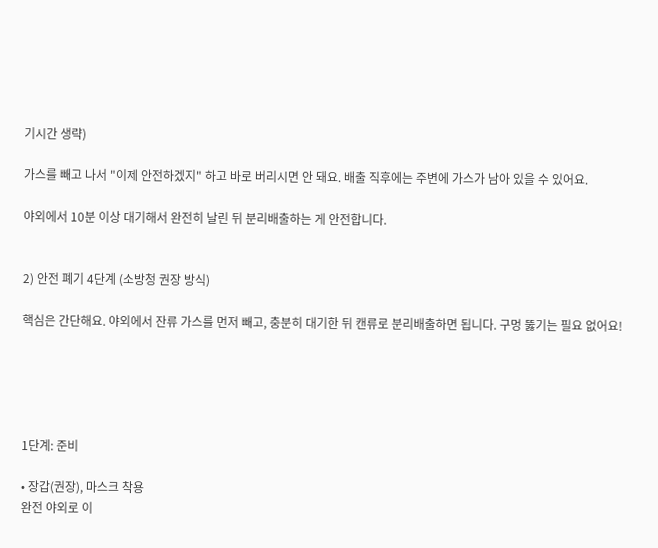기시간 생략)

가스를 빼고 나서 "이제 안전하겠지" 하고 바로 버리시면 안 돼요. 배출 직후에는 주변에 가스가 남아 있을 수 있어요.

야외에서 10분 이상 대기해서 완전히 날린 뒤 분리배출하는 게 안전합니다.


2) 안전 폐기 4단계 (소방청 권장 방식)

핵심은 간단해요. 야외에서 잔류 가스를 먼저 빼고, 충분히 대기한 뒤 캔류로 분리배출하면 됩니다. 구멍 뚫기는 필요 없어요!





1단계: 준비

• 장갑(권장), 마스크 착용
완전 야외로 이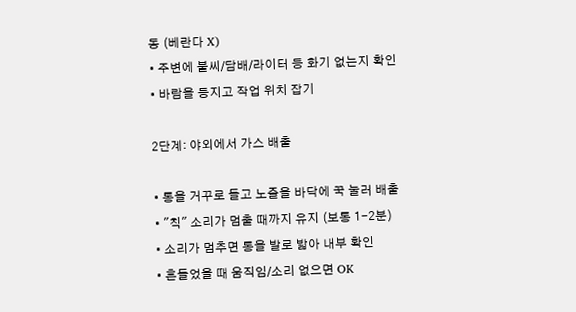동 (베란다 X)
• 주변에 불씨/담배/라이터 등 화기 없는지 확인
• 바람을 등지고 작업 위치 잡기

2단계: 야외에서 가스 배출

• 통을 거꾸로 들고 노즐을 바닥에 꾹 눌러 배출
• "칙" 소리가 멈출 때까지 유지 (보통 1-2분)
• 소리가 멈추면 통을 발로 밟아 내부 확인
• 흔들었을 때 움직임/소리 없으면 OK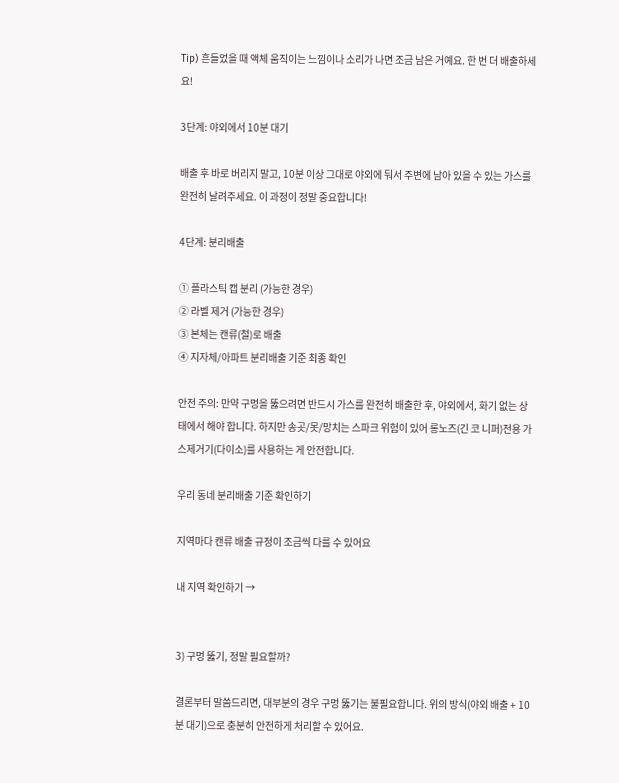Tip) 흔들었을 때 액체 움직이는 느낌이나 소리가 나면 조금 남은 거예요. 한 번 더 배출하세요!

3단계: 야외에서 10분 대기

배출 후 바로 버리지 말고, 10분 이상 그대로 야외에 둬서 주변에 남아 있을 수 있는 가스를 완전히 날려주세요. 이 과정이 정말 중요합니다!

4단계: 분리배출

① 플라스틱 캡 분리 (가능한 경우)
② 라벨 제거 (가능한 경우)
③ 본체는 캔류(철)로 배출
④ 지자체/아파트 분리배출 기준 최종 확인

안전 주의: 만약 구멍을 뚫으려면 반드시 가스를 완전히 배출한 후, 야외에서, 화기 없는 상태에서 해야 합니다. 하지만 송곳/못/망치는 스파크 위험이 있어 롱노즈(긴 코 니퍼)전용 가스제거기(다이소)를 사용하는 게 안전합니다.

우리 동네 분리배출 기준 확인하기

지역마다 캔류 배출 규정이 조금씩 다를 수 있어요

내 지역 확인하기 →


3) 구멍 뚫기, 정말 필요할까?

결론부터 말씀드리면, 대부분의 경우 구멍 뚫기는 불필요합니다. 위의 방식(야외 배출 + 10분 대기)으로 충분히 안전하게 처리할 수 있어요.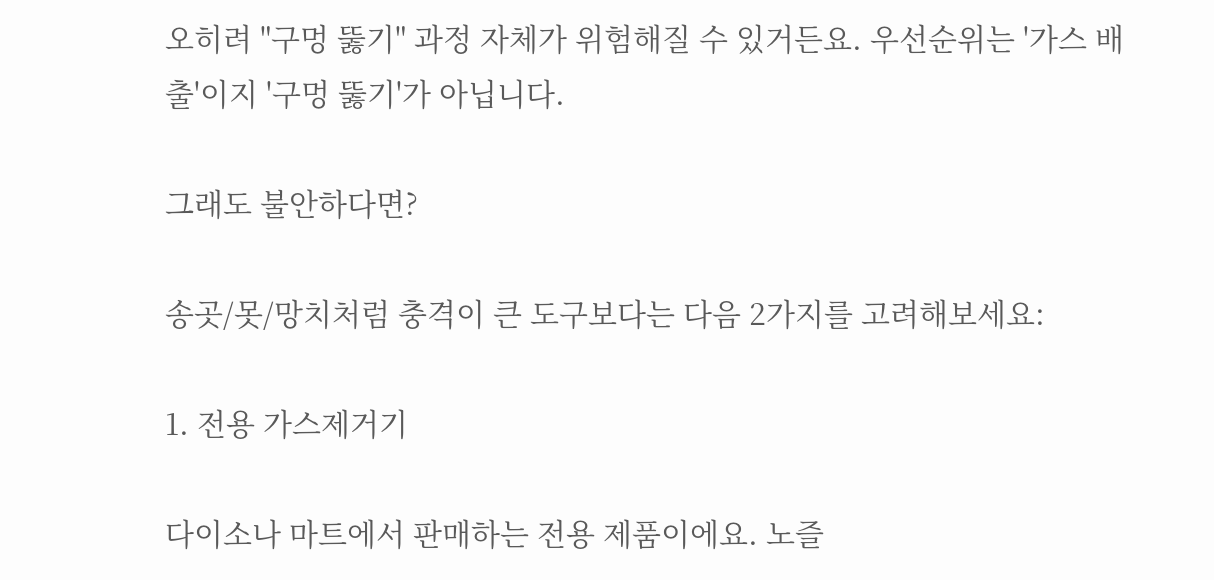오히려 "구멍 뚫기" 과정 자체가 위험해질 수 있거든요. 우선순위는 '가스 배출'이지 '구멍 뚫기'가 아닙니다.

그래도 불안하다면?

송곳/못/망치처럼 충격이 큰 도구보다는 다음 2가지를 고려해보세요:

1. 전용 가스제거기

다이소나 마트에서 판매하는 전용 제품이에요. 노즐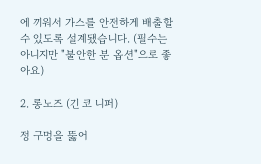에 끼워서 가스를 안전하게 배출할 수 있도록 설계됐습니다. (필수는 아니지만 "불안한 분 옵션"으로 좋아요)

2. 롱노즈 (긴 코 니퍼)

정 구멍을 뚫어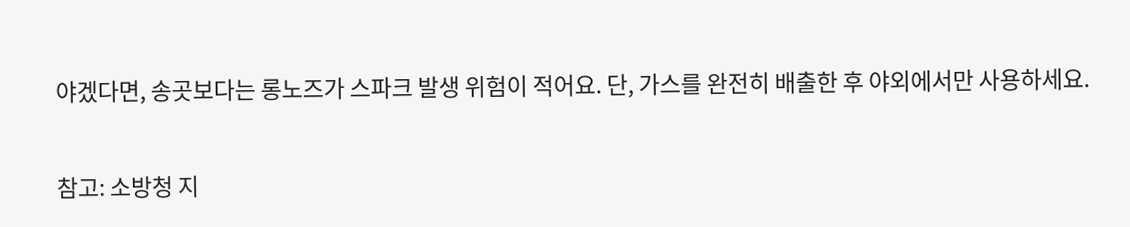야겠다면, 송곳보다는 롱노즈가 스파크 발생 위험이 적어요. 단, 가스를 완전히 배출한 후 야외에서만 사용하세요.

참고: 소방청 지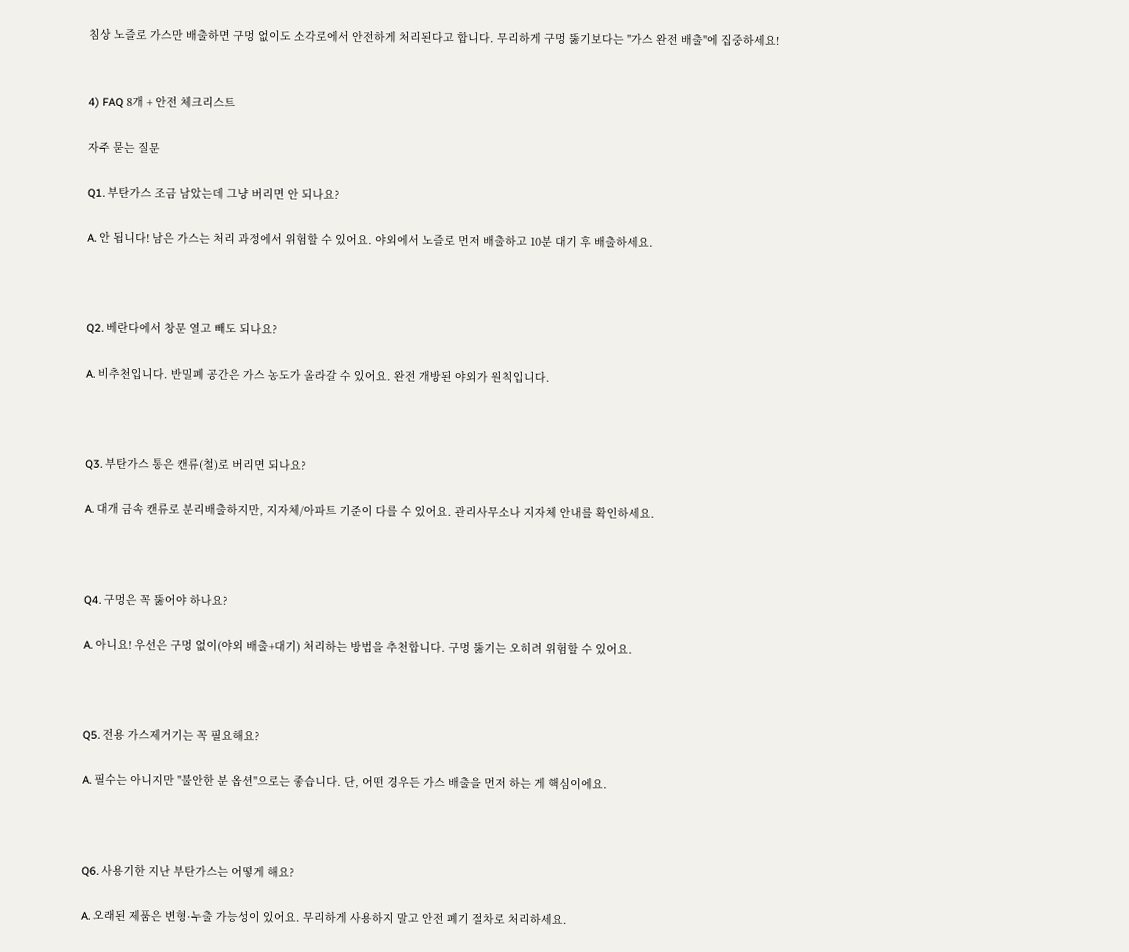침상 노즐로 가스만 배출하면 구멍 없이도 소각로에서 안전하게 처리된다고 합니다. 무리하게 구멍 뚫기보다는 "가스 완전 배출"에 집중하세요!


4) FAQ 8개 + 안전 체크리스트

자주 묻는 질문

Q1. 부탄가스 조금 남았는데 그냥 버리면 안 되나요?

A. 안 됩니다! 남은 가스는 처리 과정에서 위험할 수 있어요. 야외에서 노즐로 먼저 배출하고 10분 대기 후 배출하세요.



Q2. 베란다에서 창문 열고 빼도 되나요?

A. 비추천입니다. 반밀폐 공간은 가스 농도가 올라갈 수 있어요. 완전 개방된 야외가 원칙입니다.



Q3. 부탄가스 통은 캔류(철)로 버리면 되나요?

A. 대개 금속 캔류로 분리배출하지만, 지자체/아파트 기준이 다를 수 있어요. 관리사무소나 지자체 안내를 확인하세요.



Q4. 구멍은 꼭 뚫어야 하나요?

A. 아니요! 우선은 구멍 없이(야외 배출+대기) 처리하는 방법을 추천합니다. 구멍 뚫기는 오히려 위험할 수 있어요.



Q5. 전용 가스제거기는 꼭 필요해요?

A. 필수는 아니지만 "불안한 분 옵션"으로는 좋습니다. 단, 어떤 경우든 가스 배출을 먼저 하는 게 핵심이에요.



Q6. 사용기한 지난 부탄가스는 어떻게 해요?

A. 오래된 제품은 변형·누출 가능성이 있어요. 무리하게 사용하지 말고 안전 폐기 절차로 처리하세요.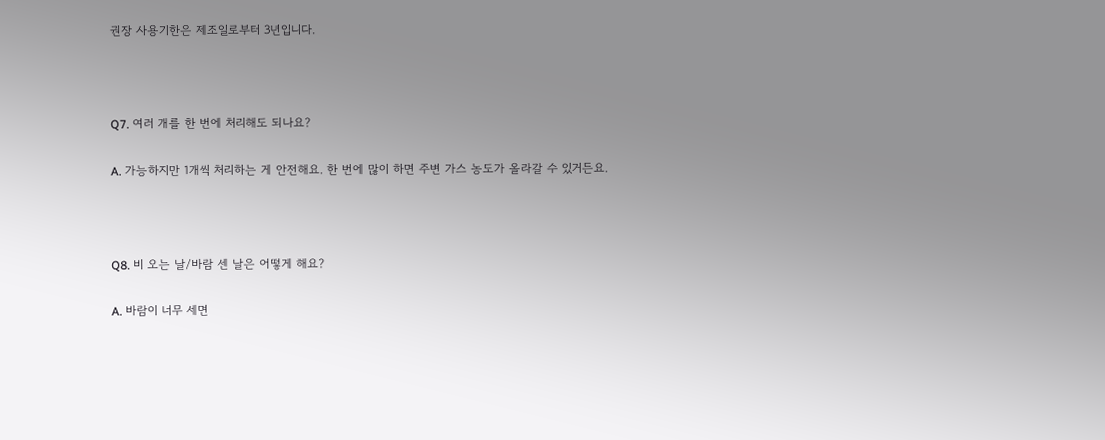권장 사용기한은 제조일로부터 3년입니다.



Q7. 여러 개를 한 번에 처리해도 되나요?

A. 가능하지만 1개씩 처리하는 게 안전해요. 한 번에 많이 하면 주변 가스 농도가 올라갈 수 있거든요.



Q8. 비 오는 날/바람 센 날은 어떻게 해요?

A. 바람이 너무 세면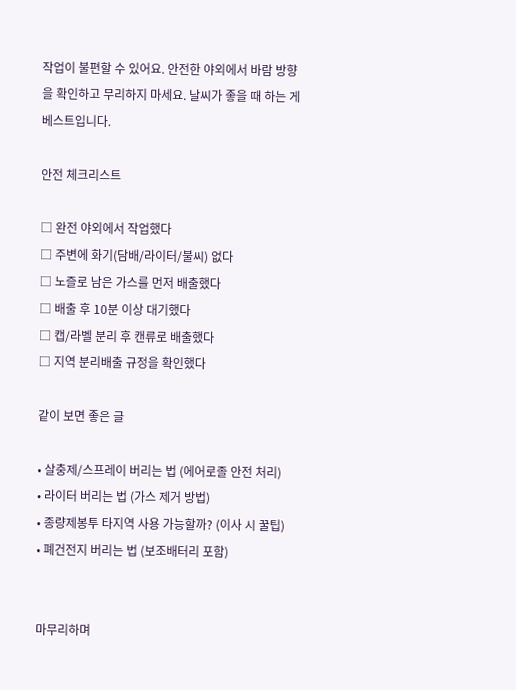작업이 불편할 수 있어요. 안전한 야외에서 바람 방향을 확인하고 무리하지 마세요. 날씨가 좋을 때 하는 게 베스트입니다.

안전 체크리스트

□ 완전 야외에서 작업했다
□ 주변에 화기(담배/라이터/불씨) 없다
□ 노즐로 남은 가스를 먼저 배출했다
□ 배출 후 10분 이상 대기했다
□ 캡/라벨 분리 후 캔류로 배출했다
□ 지역 분리배출 규정을 확인했다

같이 보면 좋은 글

• 살충제/스프레이 버리는 법 (에어로졸 안전 처리)
• 라이터 버리는 법 (가스 제거 방법)
• 종량제봉투 타지역 사용 가능할까? (이사 시 꿀팁)
• 폐건전지 버리는 법 (보조배터리 포함)


마무리하며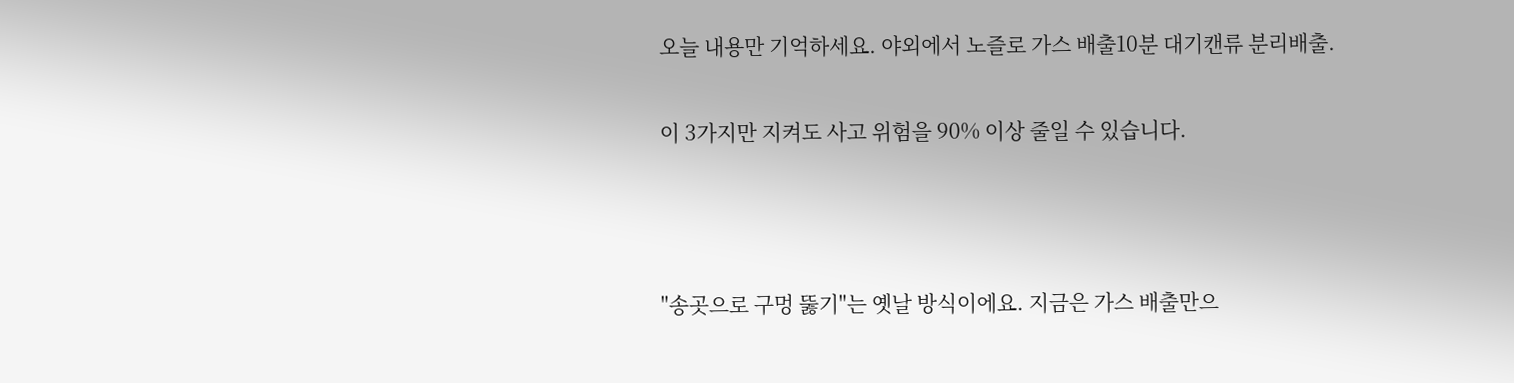오늘 내용만 기억하세요. 야외에서 노즐로 가스 배출10분 대기캔류 분리배출.

이 3가지만 지켜도 사고 위험을 90% 이상 줄일 수 있습니다.



"송곳으로 구멍 뚫기"는 옛날 방식이에요. 지금은 가스 배출만으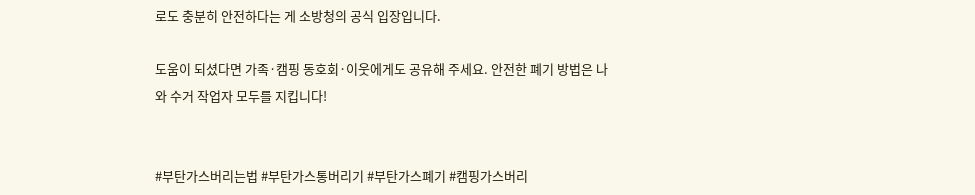로도 충분히 안전하다는 게 소방청의 공식 입장입니다.

도움이 되셨다면 가족·캠핑 동호회·이웃에게도 공유해 주세요. 안전한 폐기 방법은 나와 수거 작업자 모두를 지킵니다!


#부탄가스버리는법 #부탄가스통버리기 #부탄가스폐기 #캠핑가스버리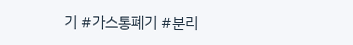기 #가스통폐기 #분리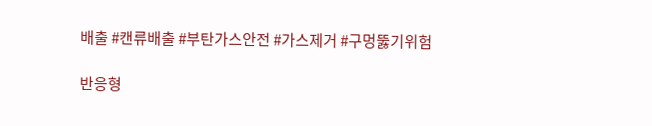배출 #캔류배출 #부탄가스안전 #가스제거 #구멍뚫기위험

반응형